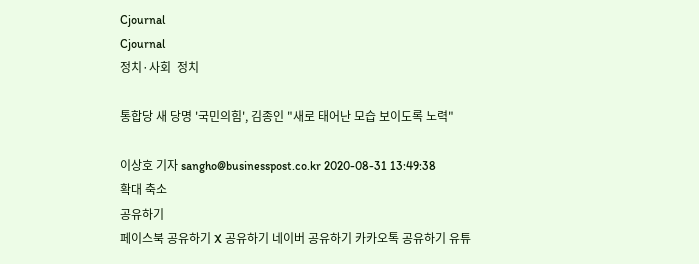Cjournal
Cjournal
정치·사회  정치

통합당 새 당명 '국민의힘', 김종인 "새로 태어난 모습 보이도록 노력"

이상호 기자 sangho@businesspost.co.kr 2020-08-31 13:49:38
확대 축소
공유하기
페이스북 공유하기 X 공유하기 네이버 공유하기 카카오톡 공유하기 유튜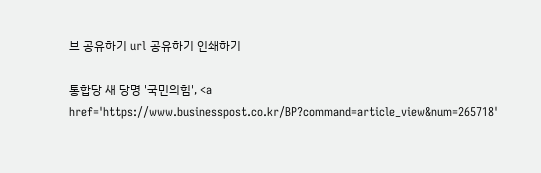브 공유하기 url 공유하기 인쇄하기

통합당 새 당명 '국민의힘', <a href='https://www.businesspost.co.kr/BP?command=article_view&num=265718'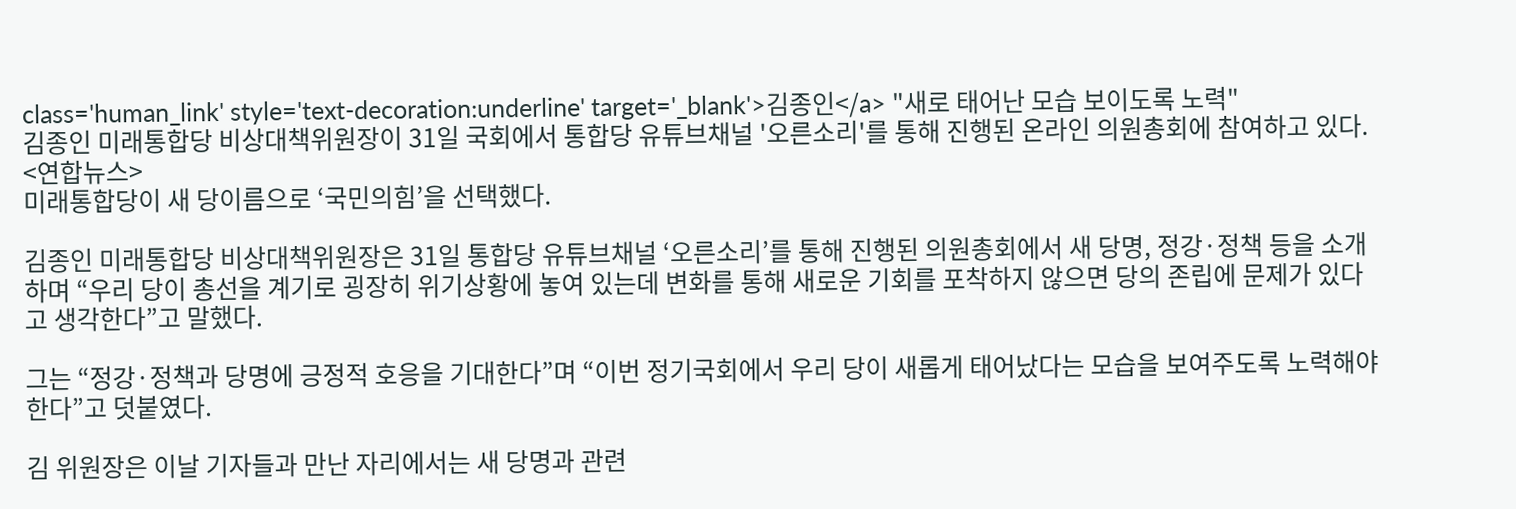class='human_link' style='text-decoration:underline' target='_blank'>김종인</a> "새로 태어난 모습 보이도록 노력"
김종인 미래통합당 비상대책위원장이 31일 국회에서 통합당 유튜브채널 '오른소리'를 통해 진행된 온라인 의원총회에 참여하고 있다. <연합뉴스>
미래통합당이 새 당이름으로 ‘국민의힘’을 선택했다.

김종인 미래통합당 비상대책위원장은 31일 통합당 유튜브채널 ‘오른소리’를 통해 진행된 의원총회에서 새 당명, 정강·정책 등을 소개하며 “우리 당이 총선을 계기로 굉장히 위기상황에 놓여 있는데 변화를 통해 새로운 기회를 포착하지 않으면 당의 존립에 문제가 있다고 생각한다”고 말했다.

그는 “정강·정책과 당명에 긍정적 호응을 기대한다”며 “이번 정기국회에서 우리 당이 새롭게 태어났다는 모습을 보여주도록 노력해야 한다”고 덧붙였다.

김 위원장은 이날 기자들과 만난 자리에서는 새 당명과 관련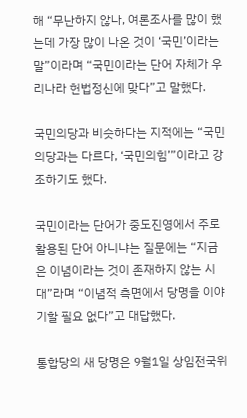해 “무난하지 않나, 여론조사를 많이 했는데 가장 많이 나온 것이 ‘국민’이라는 말”이라며 “국민이라는 단어 자체가 우리나라 헌법정신에 맞다”고 말했다.

국민의당과 비슷하다는 지적에는 “국민의당과는 다르다, ‘국민의힘’”이라고 강조하기도 했다.

국민이라는 단어가 중도진영에서 주로 활용된 단어 아니냐는 질문에는 “지금은 이념이라는 것이 존재하지 않는 시대”라며 “이념적 측면에서 당명을 이야기할 필요 없다”고 대답했다.

통합당의 새 당명은 9월1일 상임전국위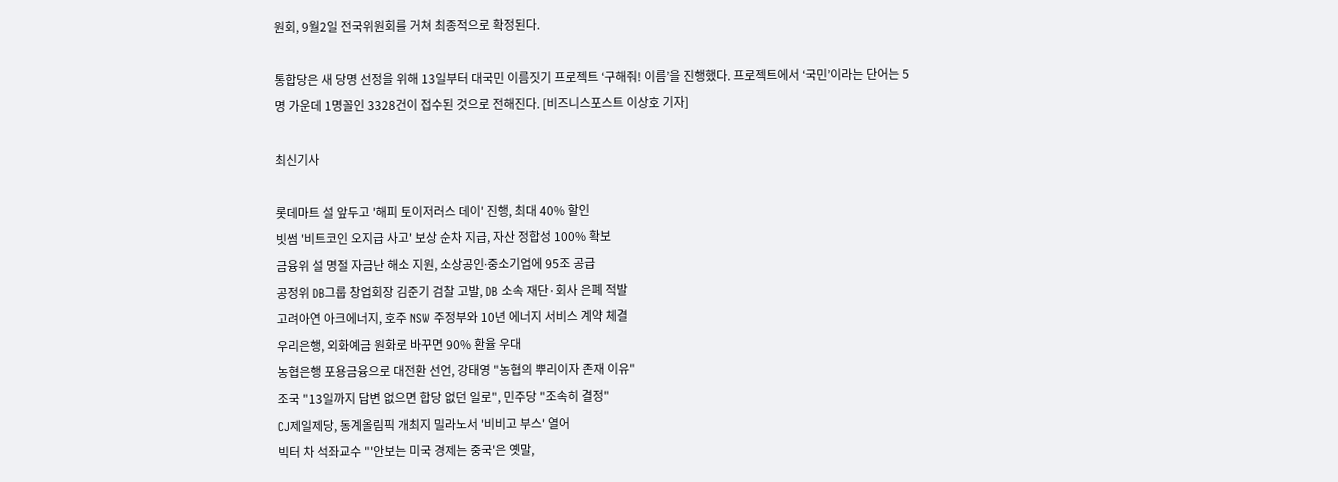원회, 9월2일 전국위원회를 거쳐 최종적으로 확정된다.

통합당은 새 당명 선정을 위해 13일부터 대국민 이름짓기 프로젝트 ‘구해줘! 이름’을 진행했다. 프로젝트에서 ‘국민’이라는 단어는 5명 가운데 1명꼴인 3328건이 접수된 것으로 전해진다. [비즈니스포스트 이상호 기자]

최신기사

롯데마트 설 앞두고 '해피 토이저러스 데이' 진행, 최대 40% 할인
빗썸 '비트코인 오지급 사고' 보상 순차 지급, 자산 정합성 100% 확보
금융위 설 명절 자금난 해소 지원, 소상공인ᐧ중소기업에 95조 공급
공정위 DB그룹 창업회장 김준기 검찰 고발, DB 소속 재단·회사 은폐 적발
고려아연 아크에너지, 호주 NSW 주정부와 10년 에너지 서비스 계약 체결
우리은행, 외화예금 원화로 바꾸면 90% 환율 우대
농협은행 포용금융으로 대전환 선언, 강태영 "농협의 뿌리이자 존재 이유"
조국 "13일까지 답변 없으면 합당 없던 일로", 민주당 "조속히 결정"
CJ제일제당, 동계올림픽 개최지 밀라노서 '비비고 부스' 열어
빅터 차 석좌교수 "'안보는 미국 경제는 중국'은 옛말,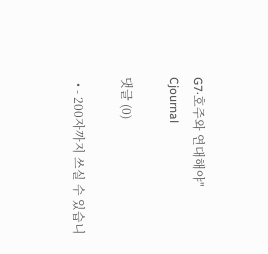G7·호주와 연대해야"
Cjournal

댓글 (0)

  • - 200자까지 쓰실 수 있습니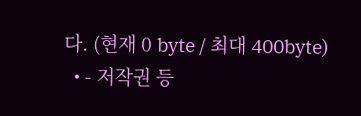다. (현재 0 byte / 최대 400byte)
  • - 저작권 등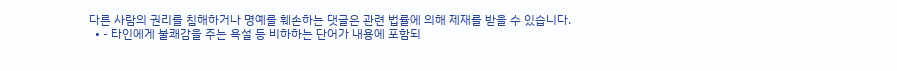다른 사람의 권리를 침해하거나 명예를 훼손하는 댓글은 관련 법률에 의해 제재를 받을 수 있습니다.
  • - 타인에게 불쾌감을 주는 욕설 등 비하하는 단어가 내용에 포함되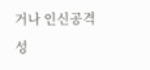거나 인신공격성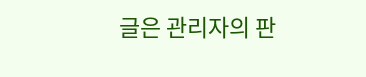글은 관리자의 판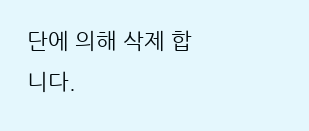단에 의해 삭제 합니다.